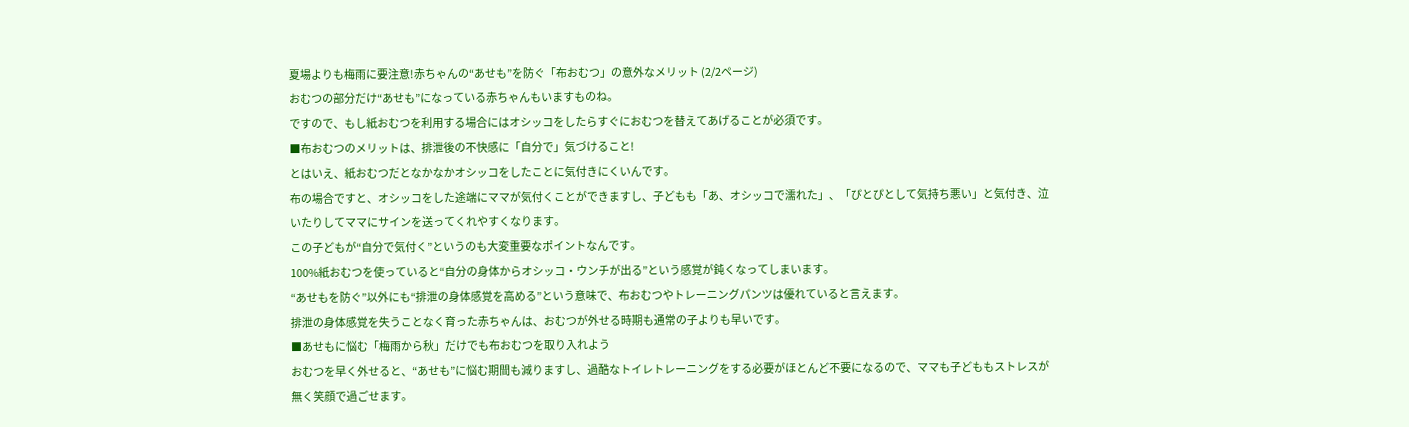夏場よりも梅雨に要注意!赤ちゃんの“あせも”を防ぐ「布おむつ」の意外なメリット (2/2ページ)
おむつの部分だけ“あせも”になっている赤ちゃんもいますものね。
ですので、もし紙おむつを利用する場合にはオシッコをしたらすぐにおむつを替えてあげることが必須です。
■布おむつのメリットは、排泄後の不快感に「自分で」気づけること!
とはいえ、紙おむつだとなかなかオシッコをしたことに気付きにくいんです。
布の場合ですと、オシッコをした途端にママが気付くことができますし、子どもも「あ、オシッコで濡れた」、「ぴとぴとして気持ち悪い」と気付き、泣いたりしてママにサインを送ってくれやすくなります。
この子どもが“自分で気付く”というのも大変重要なポイントなんです。
100%紙おむつを使っていると“自分の身体からオシッコ・ウンチが出る”という感覚が鈍くなってしまいます。
“あせもを防ぐ”以外にも“排泄の身体感覚を高める”という意味で、布おむつやトレーニングパンツは優れていると言えます。
排泄の身体感覚を失うことなく育った赤ちゃんは、おむつが外せる時期も通常の子よりも早いです。
■あせもに悩む「梅雨から秋」だけでも布おむつを取り入れよう
おむつを早く外せると、“あせも”に悩む期間も減りますし、過酷なトイレトレーニングをする必要がほとんど不要になるので、ママも子どももストレスが無く笑顔で過ごせます。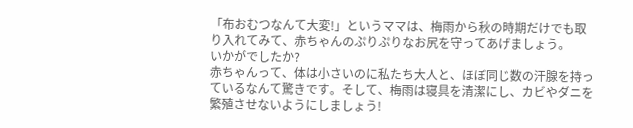「布おむつなんて大変!」というママは、梅雨から秋の時期だけでも取り入れてみて、赤ちゃんのぷりぷりなお尻を守ってあげましょう。
いかがでしたか?
赤ちゃんって、体は小さいのに私たち大人と、ほぼ同じ数の汗腺を持っているなんて驚きです。そして、梅雨は寝具を清潔にし、カビやダニを繁殖させないようにしましょう!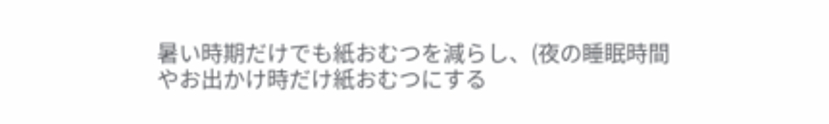暑い時期だけでも紙おむつを減らし、(夜の睡眠時間やお出かけ時だけ紙おむつにする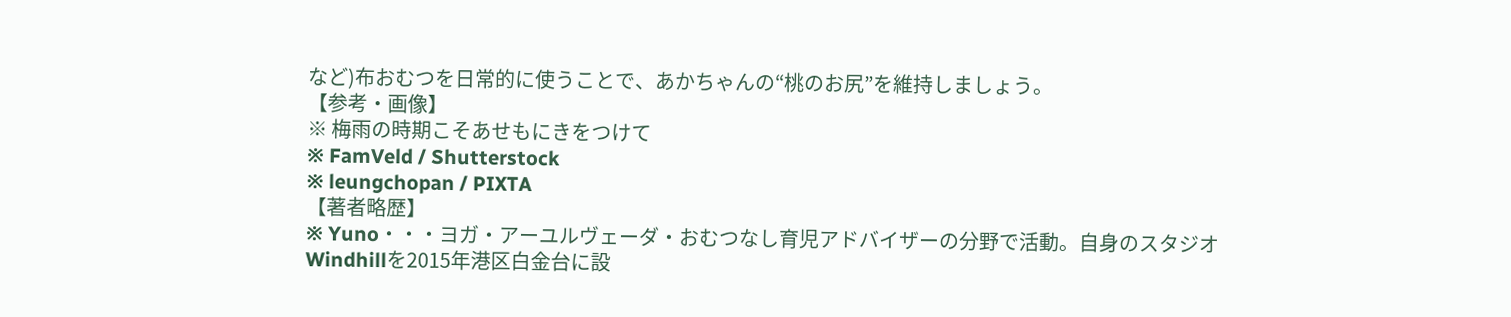など)布おむつを日常的に使うことで、あかちゃんの“桃のお尻”を維持しましょう。
【参考・画像】
※ 梅雨の時期こそあせもにきをつけて
※ FamVeld / Shutterstock
※ leungchopan / PIXTA
【著者略歴】
※ Yuno・・・ヨガ・アーユルヴェーダ・おむつなし育児アドバイザーの分野で活動。自身のスタジオWindhillを2015年港区白金台に設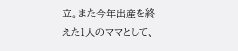立。また今年出産を終えた1人のママとして、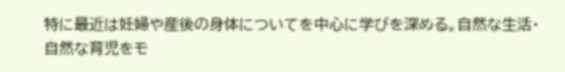特に最近は妊婦や産後の身体についてを中心に学びを深める。自然な生活・自然な育児をモ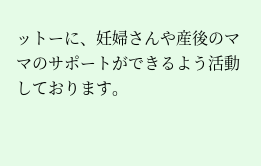ットーに、妊婦さんや産後のママのサポートができるよう活動しております。